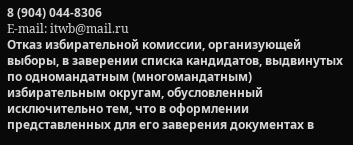8 (904) 044-8306
E-mail: itwb@mail.ru
Отказ избирательной комиссии, организующей выборы, в заверении списка кандидатов, выдвинутых по одномандатным (многомандатным) избирательным округам, обусловленный исключительно тем, что в оформлении представленных для его заверения документах в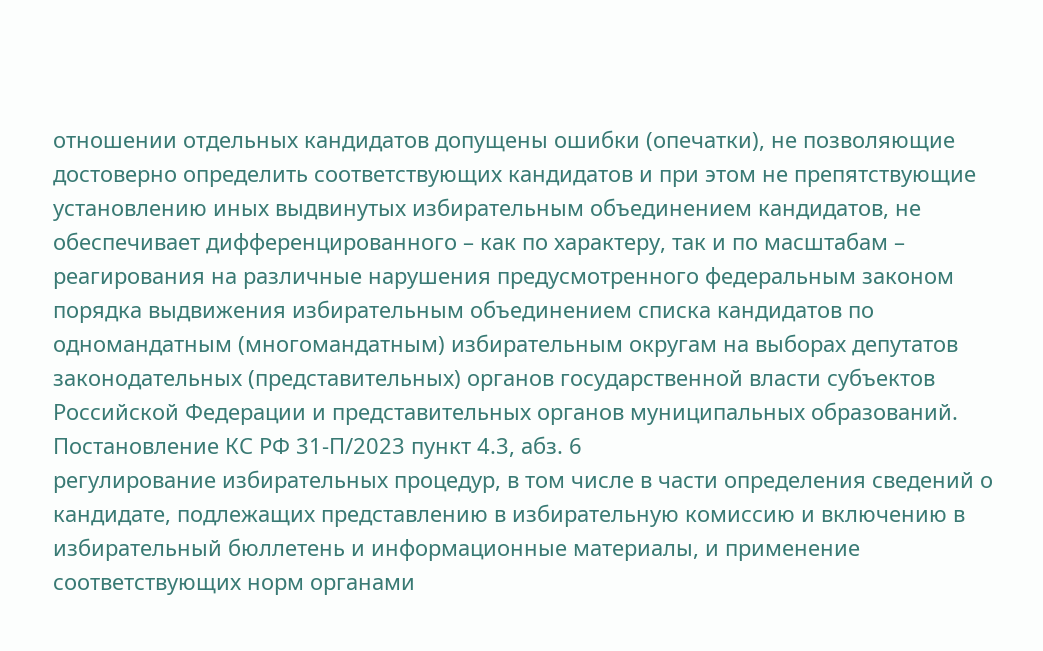отношении отдельных кандидатов допущены ошибки (опечатки), не позволяющие достоверно определить соответствующих кандидатов и при этом не препятствующие установлению иных выдвинутых избирательным объединением кандидатов, не обеспечивает дифференцированного – как по характеру, так и по масштабам – реагирования на различные нарушения предусмотренного федеральным законом порядка выдвижения избирательным объединением списка кандидатов по одномандатным (многомандатным) избирательным округам на выборах депутатов законодательных (представительных) органов государственной власти субъектов Российской Федерации и представительных органов муниципальных образований.
Постановление КС РФ 31-П/2023 пункт 4.3, абз. 6
регулирование избирательных процедур, в том числе в части определения сведений о кандидате, подлежащих представлению в избирательную комиссию и включению в избирательный бюллетень и информационные материалы, и применение соответствующих норм органами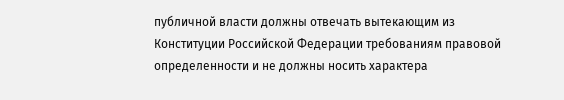публичной власти должны отвечать вытекающим из Конституции Российской Федерации требованиям правовой определенности и не должны носить характера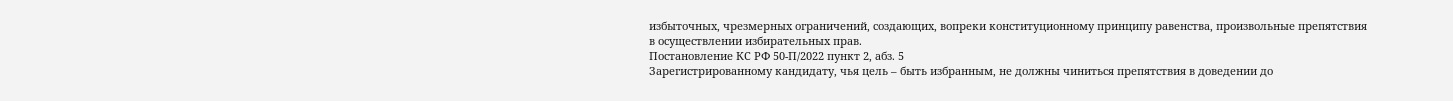избыточных, чрезмерных ограничений, создающих, вопреки конституционному принципу равенства, произвольные препятствия в осуществлении избирательных прав.
Постановление КС РФ 50-П/2022 пункт 2, абз. 5
Зарегистрированному кандидату, чья цель – быть избранным, не должны чиниться препятствия в доведении до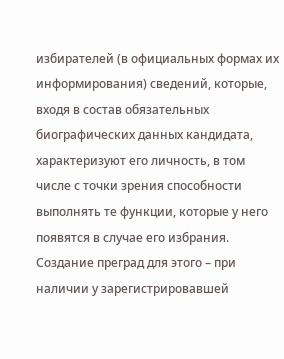избирателей (в официальных формах их информирования) сведений, которые, входя в состав обязательных биографических данных кандидата, характеризуют его личность, в том числе с точки зрения способности выполнять те функции, которые у него появятся в случае его избрания. Создание преград для этого – при наличии у зарегистрировавшей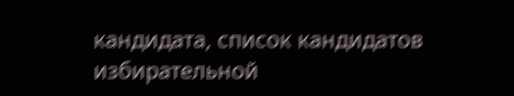кандидата, список кандидатов избирательной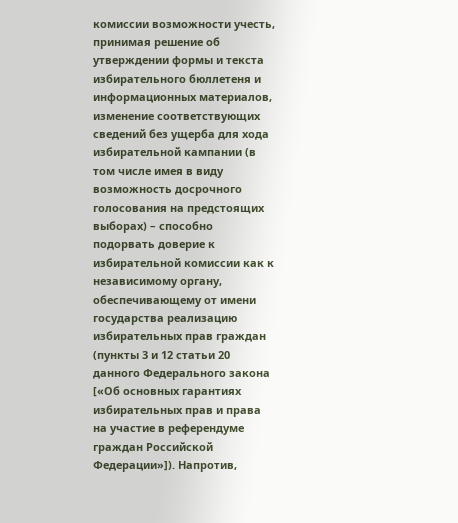комиссии возможности учесть, принимая решение об утверждении формы и текста избирательного бюллетеня и информационных материалов, изменение соответствующих сведений без ущерба для хода избирательной кампании (в том числе имея в виду возможность досрочного голосования на предстоящих выборах) – способно подорвать доверие к избирательной комиссии как к независимому органу, обеспечивающему от имени государства реализацию избирательных прав граждан (пункты 3 и 12 статьи 20 данного Федерального закона [«Об основных гарантиях избирательных прав и права на участие в референдуме граждан Российской Федерации»]). Напротив,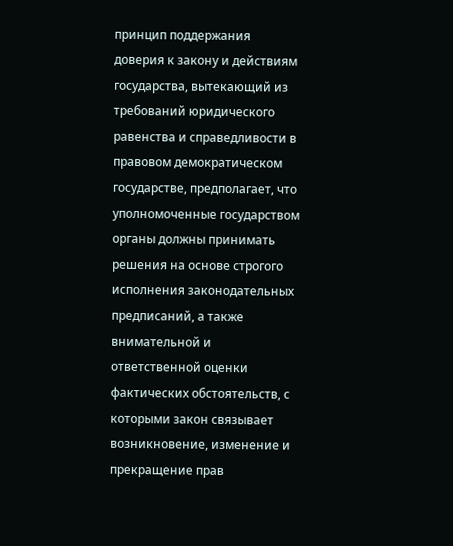принцип поддержания доверия к закону и действиям государства, вытекающий из требований юридического равенства и справедливости в правовом демократическом государстве, предполагает, что уполномоченные государством органы должны принимать решения на основе строгого исполнения законодательных предписаний, а также внимательной и ответственной оценки фактических обстоятельств, с которыми закон связывает возникновение, изменение и прекращение прав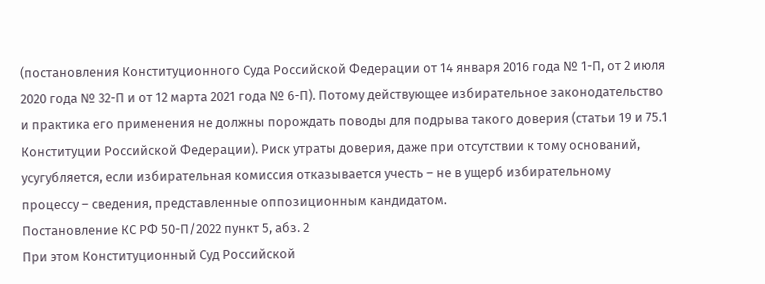(постановления Конституционного Суда Российской Федерации от 14 января 2016 года № 1-П, от 2 июля 2020 года № 32-П и от 12 марта 2021 года № 6-П). Потому действующее избирательное законодательство и практика его применения не должны порождать поводы для подрыва такого доверия (статьи 19 и 75.1 Конституции Российской Федерации). Риск утраты доверия, даже при отсутствии к тому оснований, усугубляется, если избирательная комиссия отказывается учесть – не в ущерб избирательному процессу – сведения, представленные оппозиционным кандидатом.
Постановление КС РФ 50-П/2022 пункт 5, абз. 2
При этом Конституционный Суд Российской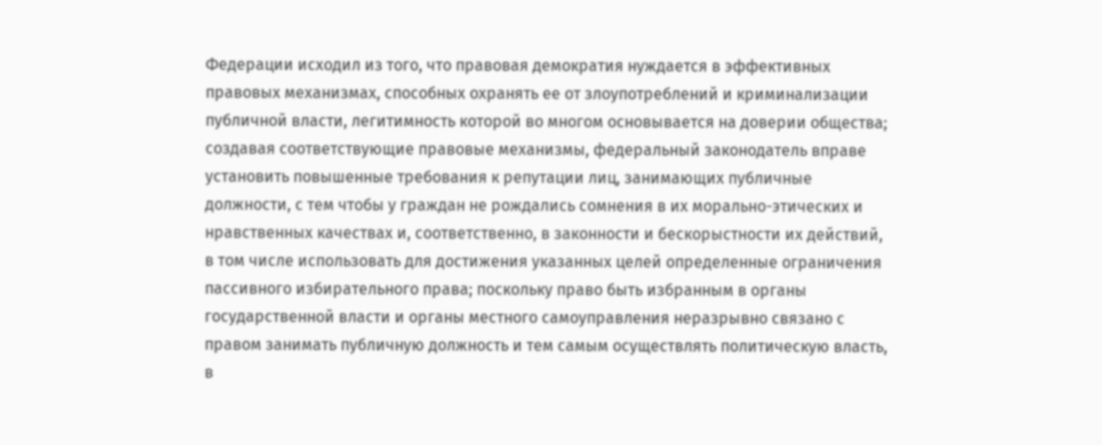Федерации исходил из того, что правовая демократия нуждается в эффективных правовых механизмах, способных охранять ее от злоупотреблений и криминализации публичной власти, легитимность которой во многом основывается на доверии общества; создавая соответствующие правовые механизмы, федеральный законодатель вправе установить повышенные требования к репутации лиц, занимающих публичные должности, с тем чтобы у граждан не рождались сомнения в их морально-этических и нравственных качествах и, соответственно, в законности и бескорыстности их действий, в том числе использовать для достижения указанных целей определенные ограничения пассивного избирательного права; поскольку право быть избранным в органы государственной власти и органы местного самоуправления неразрывно связано с правом занимать публичную должность и тем самым осуществлять политическую власть, в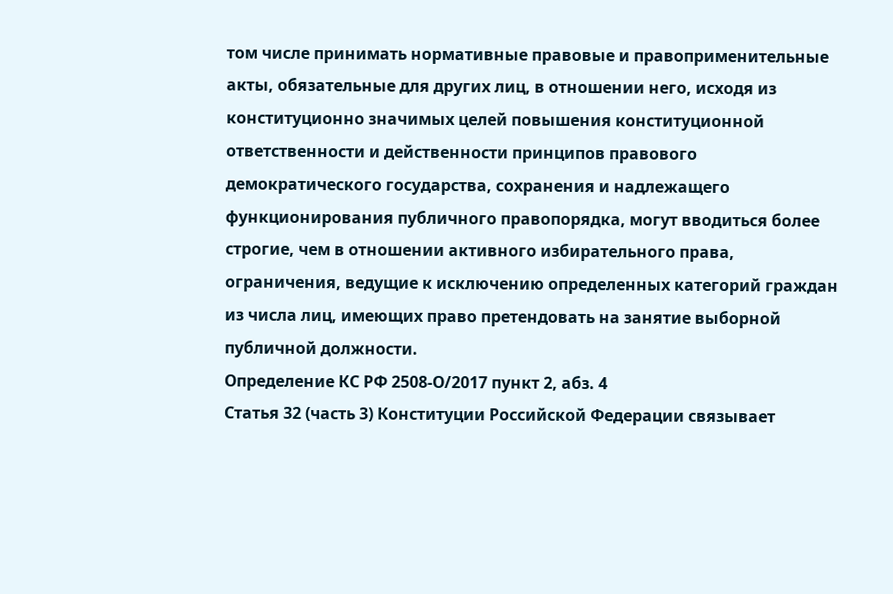том числе принимать нормативные правовые и правоприменительные акты, обязательные для других лиц, в отношении него, исходя из конституционно значимых целей повышения конституционной ответственности и действенности принципов правового демократического государства, сохранения и надлежащего функционирования публичного правопорядка, могут вводиться более строгие, чем в отношении активного избирательного права, ограничения, ведущие к исключению определенных категорий граждан из числа лиц, имеющих право претендовать на занятие выборной публичной должности.
Определение КС РФ 2508-О/2017 пункт 2, абз. 4
Статья 32 (часть 3) Конституции Российской Федерации связывает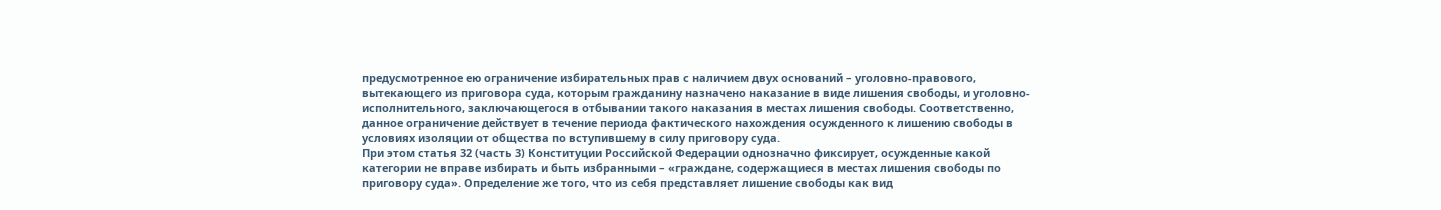предусмотренное ею ограничение избирательных прав с наличием двух оснований – уголовно-правового, вытекающего из приговора суда, которым гражданину назначено наказание в виде лишения свободы, и уголовно-исполнительного, заключающегося в отбывании такого наказания в местах лишения свободы. Соответственно, данное ограничение действует в течение периода фактического нахождения осужденного к лишению свободы в условиях изоляции от общества по вступившему в силу приговору суда.
При этом статья 32 (часть 3) Конституции Российской Федерации однозначно фиксирует, осужденные какой категории не вправе избирать и быть избранными – «граждане, содержащиеся в местах лишения свободы по приговору суда». Определение же того, что из себя представляет лишение свободы как вид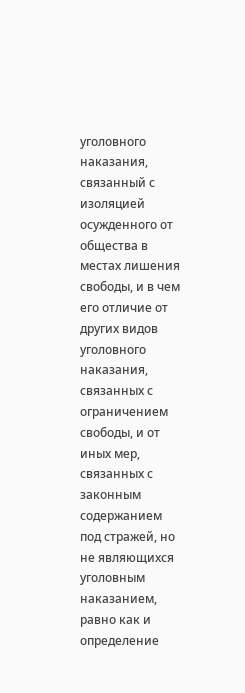уголовного наказания, связанный с изоляцией осужденного от общества в местах лишения свободы, и в чем его отличие от других видов уголовного наказания, связанных с ограничением свободы, и от иных мер, связанных с законным содержанием под стражей, но не являющихся уголовным наказанием, равно как и определение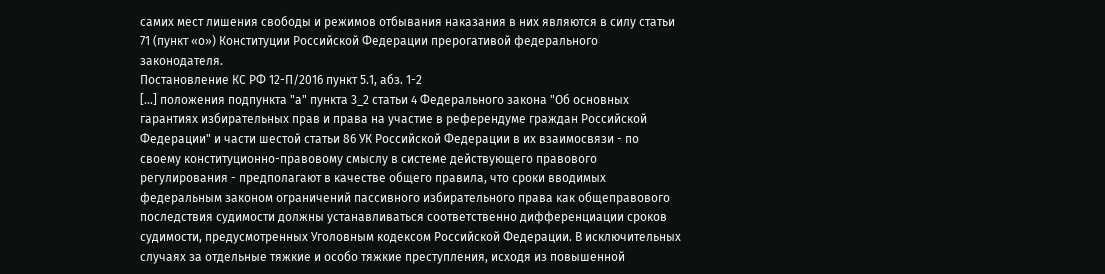самих мест лишения свободы и режимов отбывания наказания в них являются в силу статьи 71 (пункт «о») Конституции Российской Федерации прерогативой федерального законодателя.
Постановление КС РФ 12-П/2016 пункт 5.1, абз. 1-2
[...] положения подпункта "а" пункта 3_2 статьи 4 Федерального закона "Об основных гарантиях избирательных прав и права на участие в референдуме граждан Российской Федерации" и части шестой статьи 86 УК Российской Федерации в их взаимосвязи - по своему конституционно-правовому смыслу в системе действующего правового регулирования - предполагают в качестве общего правила, что сроки вводимых федеральным законом ограничений пассивного избирательного права как общеправового последствия судимости должны устанавливаться соответственно дифференциации сроков судимости, предусмотренных Уголовным кодексом Российской Федерации. В исключительных случаях за отдельные тяжкие и особо тяжкие преступления, исходя из повышенной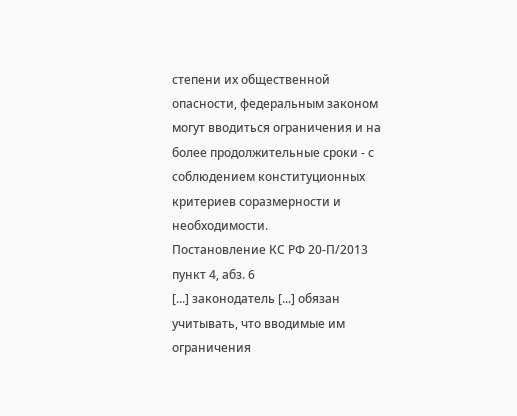степени их общественной опасности, федеральным законом могут вводиться ограничения и на более продолжительные сроки - с соблюдением конституционных критериев соразмерности и необходимости.
Постановление КС РФ 20-П/2013 пункт 4, абз. 6
[...] законодатель [...] обязан учитывать, что вводимые им ограничения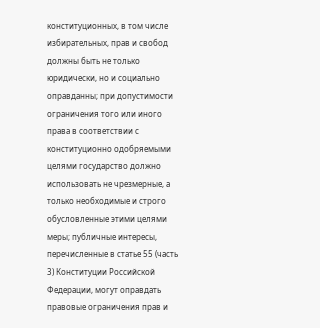конституционных, в том числе избирательных, прав и свобод должны быть не только юридически, но и социально оправданны; при допустимости ограничения того или иного права в соответствии с конституционно одобряемыми целями государство должно использовать не чрезмерные, а только необходимые и строго обусловленные этими целями меры; публичные интересы, перечисленные в статье 55 (часть 3) Конституции Российской Федерации, могут оправдать правовые ограничения прав и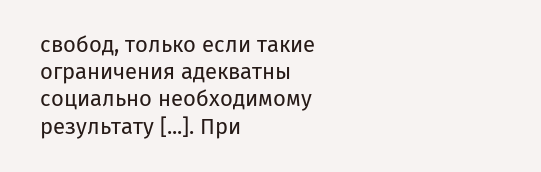свобод, только если такие ограничения адекватны социально необходимому результату [...]. При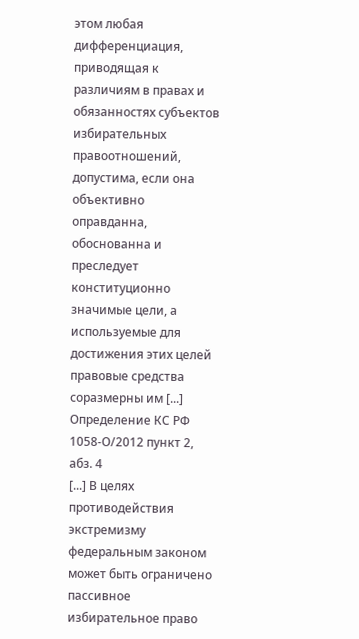этом любая дифференциация, приводящая к различиям в правах и обязанностях субъектов избирательных правоотношений, допустима, если она объективно оправданна, обоснованна и преследует конституционно значимые цели, а используемые для достижения этих целей правовые средства соразмерны им [...]
Определение КС РФ 1058-О/2012 пункт 2, абз. 4
[...] В целях противодействия экстремизму федеральным законом может быть ограничено пассивное избирательное право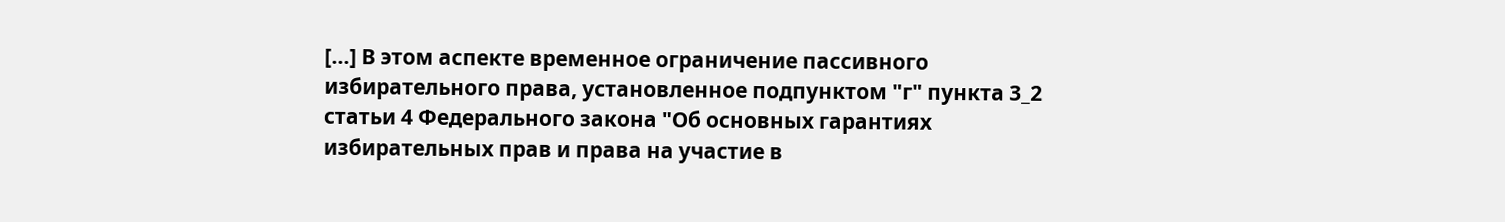[...] В этом аспекте временное ограничение пассивного избирательного права, установленное подпунктом "г" пункта 3_2 статьи 4 Федерального закона "Об основных гарантиях избирательных прав и права на участие в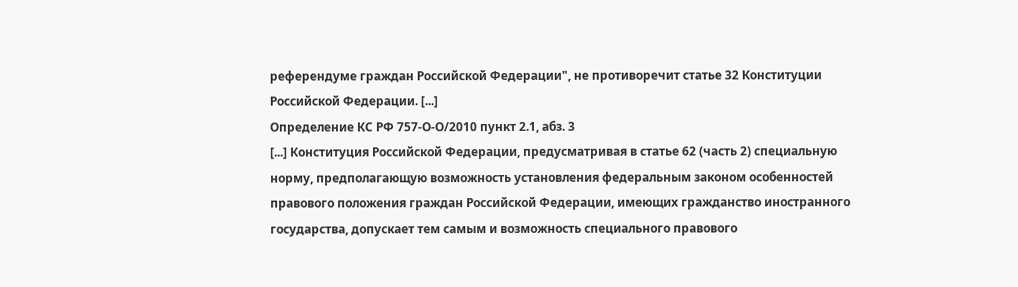референдуме граждан Российской Федерации", не противоречит статье 32 Конституции Российской Федерации. [...]
Определение КС РФ 757-О-О/2010 пункт 2.1, абз. 3
[...] Конституция Российской Федерации, предусматривая в статье 62 (часть 2) специальную норму, предполагающую возможность установления федеральным законом особенностей правового положения граждан Российской Федерации, имеющих гражданство иностранного государства, допускает тем самым и возможность специального правового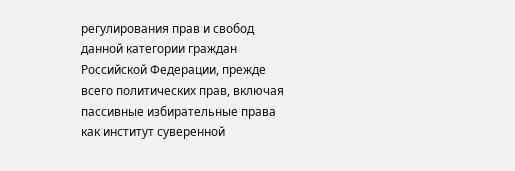регулирования прав и свобод данной категории граждан Российской Федерации, прежде всего политических прав, включая пассивные избирательные права как институт суверенной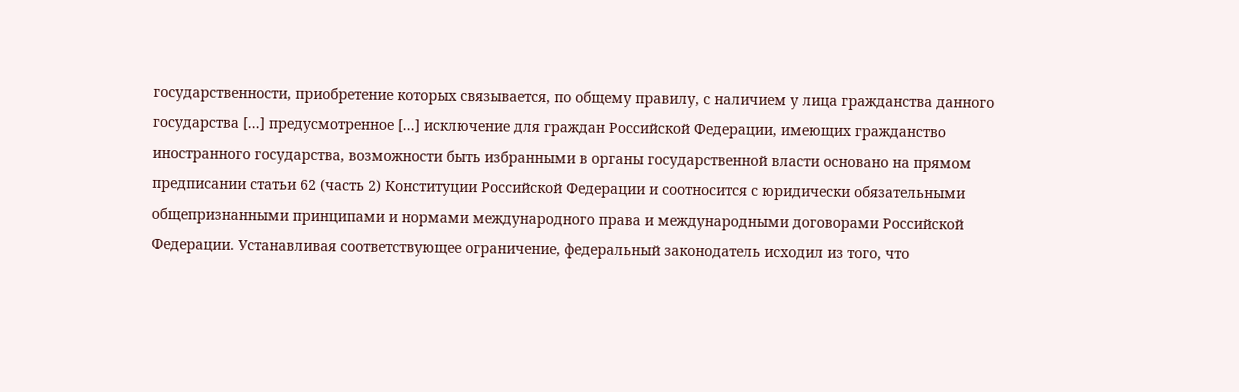государственности, приобретение которых связывается, по общему правилу, с наличием у лица гражданства данного государства [...] предусмотренное [...] исключение для граждан Российской Федерации, имеющих гражданство иностранного государства, возможности быть избранными в органы государственной власти основано на прямом предписании статьи 62 (часть 2) Конституции Российской Федерации и соотносится с юридически обязательными общепризнанными принципами и нормами международного права и международными договорами Российской Федерации. Устанавливая соответствующее ограничение, федеральный законодатель исходил из того, что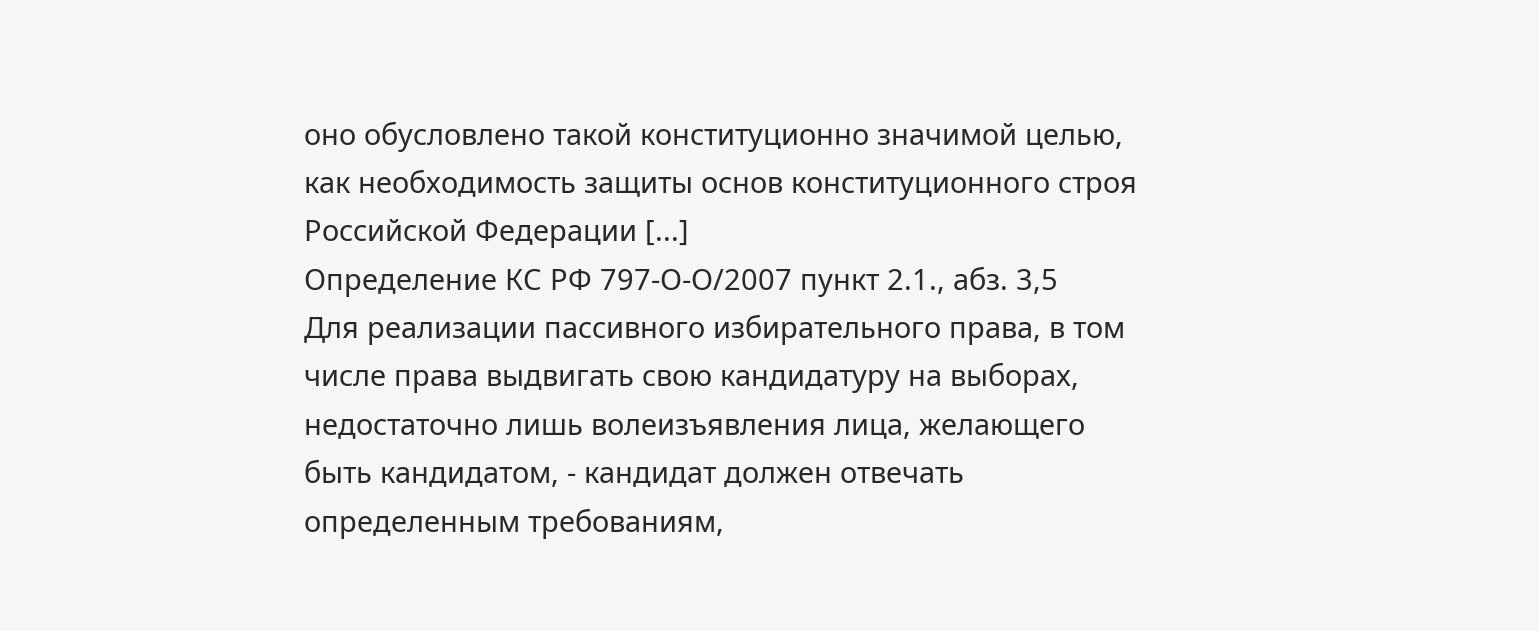оно обусловлено такой конституционно значимой целью, как необходимость защиты основ конституционного строя Российской Федерации [...]
Определение КС РФ 797-О-О/2007 пункт 2.1., абз. 3,5
Для реализации пассивного избирательного права, в том числе права выдвигать свою кандидатуру на выборах, недостаточно лишь волеизъявления лица, желающего быть кандидатом, - кандидат должен отвечать определенным требованиям,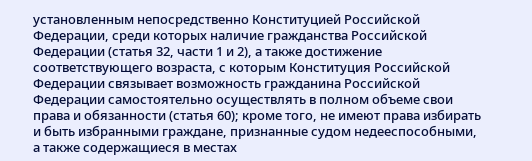установленным непосредственно Конституцией Российской Федерации, среди которых наличие гражданства Российской Федерации (статья 32, части 1 и 2), а также достижение соответствующего возраста, с которым Конституция Российской Федерации связывает возможность гражданина Российской Федерации самостоятельно осуществлять в полном объеме свои права и обязанности (статья 60); кроме того, не имеют права избирать и быть избранными граждане, признанные судом недееспособными, а также содержащиеся в местах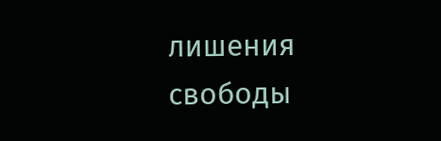лишения свободы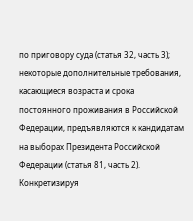по приговору суда (статья 32, часть 3); некоторые дополнительные требования, касающиеся возраста и срока постоянного проживания в Российской Федерации, предъявляются к кандидатам на выборах Президента Российской Федерации (статья 81, часть 2).
Конкретизируя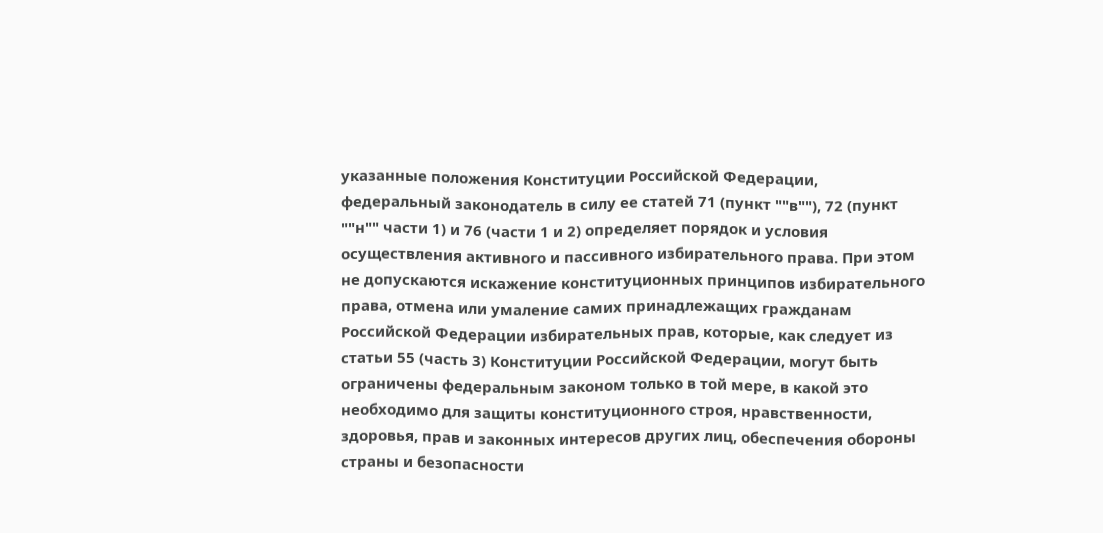указанные положения Конституции Российской Федерации, федеральный законодатель в силу ее статей 71 (пункт ""в""), 72 (пункт ""н"" части 1) и 76 (части 1 и 2) определяет порядок и условия осуществления активного и пассивного избирательного права. При этом не допускаются искажение конституционных принципов избирательного права, отмена или умаление самих принадлежащих гражданам Российской Федерации избирательных прав, которые, как следует из статьи 55 (часть 3) Конституции Российской Федерации, могут быть ограничены федеральным законом только в той мере, в какой это необходимо для защиты конституционного строя, нравственности, здоровья, прав и законных интересов других лиц, обеспечения обороны страны и безопасности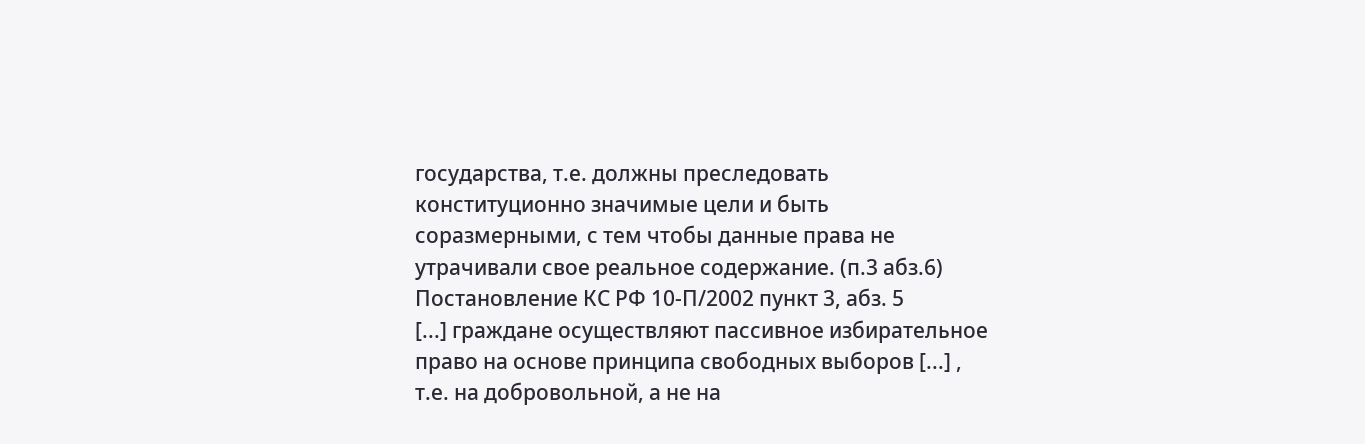государства, т.е. должны преследовать конституционно значимые цели и быть соразмерными, с тем чтобы данные права не утрачивали свое реальное содержание. (п.3 абз.6)
Постановление КС РФ 10-П/2002 пункт 3, абз. 5
[...] граждане осуществляют пассивное избирательное право на основе принципа свободных выборов [...] , т.е. на добровольной, а не на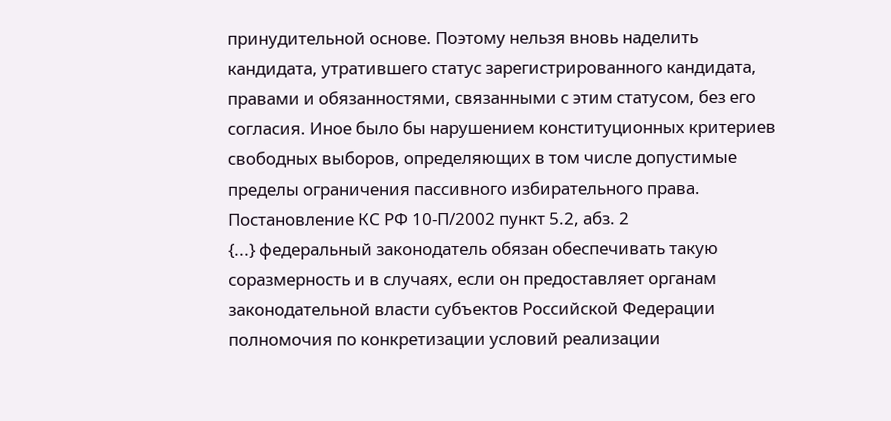принудительной основе. Поэтому нельзя вновь наделить кандидата, утратившего статус зарегистрированного кандидата, правами и обязанностями, связанными с этим статусом, без его согласия. Иное было бы нарушением конституционных критериев свободных выборов, определяющих в том числе допустимые пределы ограничения пассивного избирательного права.
Постановление КС РФ 10-П/2002 пункт 5.2, абз. 2
{...} федеральный законодатель обязан обеспечивать такую соразмерность и в случаях, если он предоставляет органам законодательной власти субъектов Российской Федерации полномочия по конкретизации условий реализации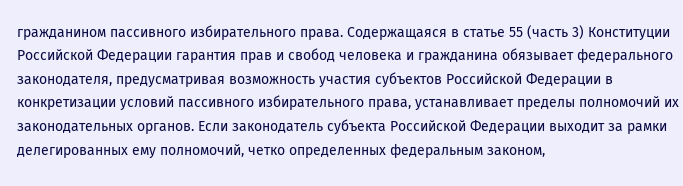гражданином пассивного избирательного права. Содержащаяся в статье 55 (часть 3) Конституции Российской Федерации гарантия прав и свобод человека и гражданина обязывает федерального законодателя, предусматривая возможность участия субъектов Российской Федерации в конкретизации условий пассивного избирательного права, устанавливает пределы полномочий их законодательных органов. Если законодатель субъекта Российской Федерации выходит за рамки делегированных ему полномочий, четко определенных федеральным законом,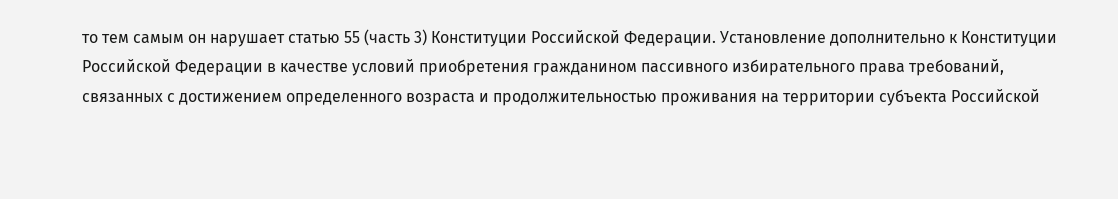то тем самым он нарушает статью 55 (часть 3) Конституции Российской Федерации. Установление дополнительно к Конституции Российской Федерации в качестве условий приобретения гражданином пассивного избирательного права требований, связанных с достижением определенного возраста и продолжительностью проживания на территории субъекта Российской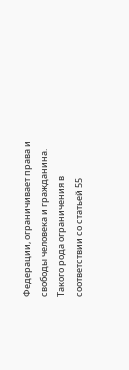Федерации, ограничивает права и свободы человека и гражданина. Такого рода ограничения в соответствии со статьей 55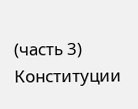(часть 3) Конституции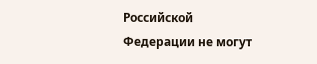Российской Федерации не могут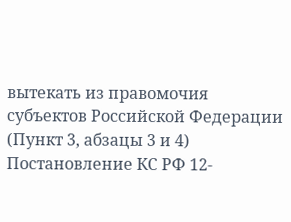вытекать из правомочия субъектов Российской Федерации (Пункт 3, абзацы 3 и 4)
Постановление КС РФ 12-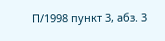П/1998 пункт 3, абз. 3